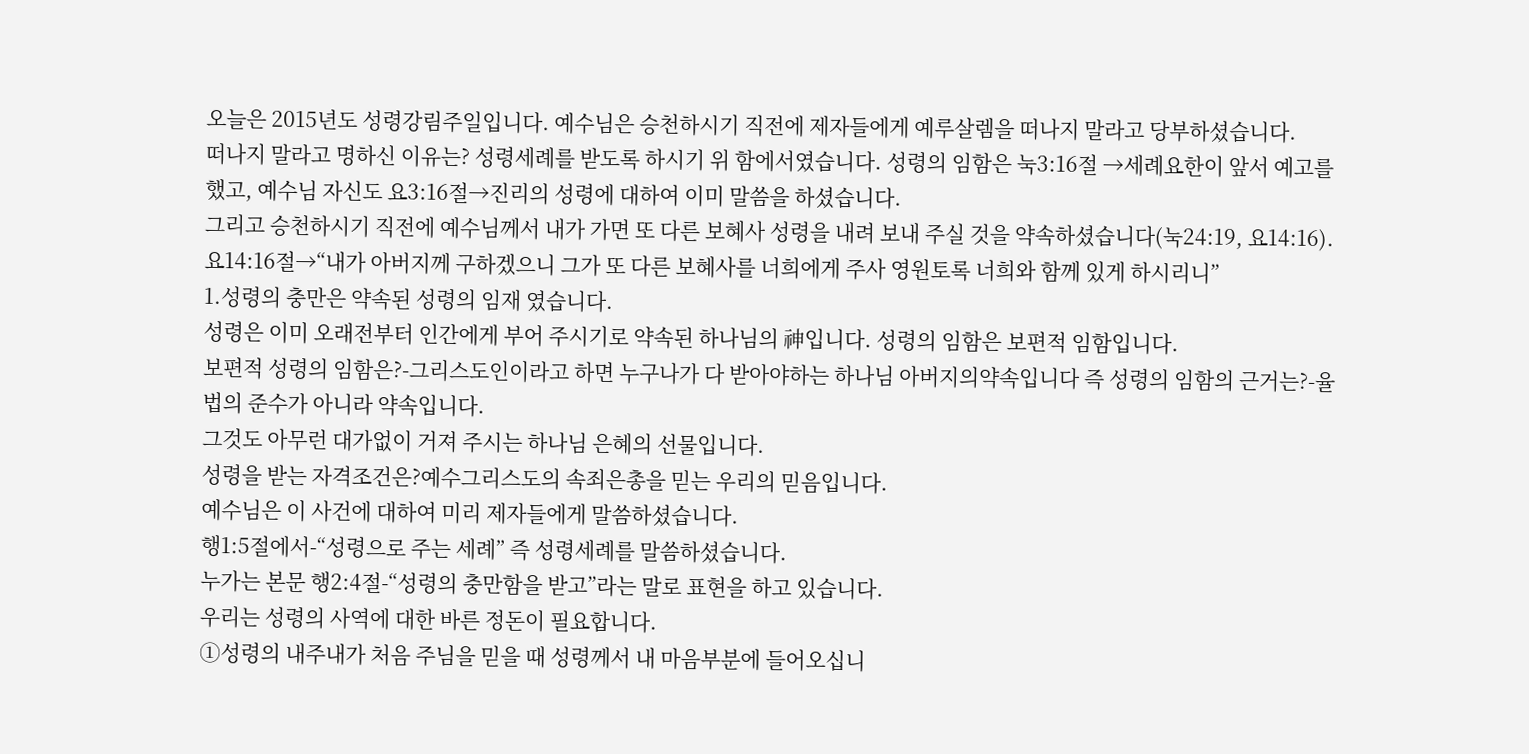오늘은 2015년도 성령강림주일입니다. 예수님은 승천하시기 직전에 제자들에게 예루살렘을 떠나지 말라고 당부하셨습니다.
떠나지 말라고 명하신 이유는? 성령세례를 받도록 하시기 위 함에서였습니다. 성령의 임함은 눅3:16절 →세례요한이 앞서 예고를 했고, 예수님 자신도 요3:16절→진리의 성령에 대하여 이미 말씀을 하셨습니다.
그리고 승천하시기 직전에 예수님께서 내가 가면 또 다른 보혜사 성령을 내려 보내 주실 것을 약속하셨습니다(눅24:19, 요14:16).
요14:16절→“내가 아버지께 구하겠으니 그가 또 다른 보혜사를 너희에게 주사 영원토록 너희와 함께 있게 하시리니”
1.성령의 충만은 약속된 성령의 임재 였습니다.
성령은 이미 오래전부터 인간에게 부어 주시기로 약속된 하나님의 神입니다. 성령의 임함은 보편적 임함입니다.
보편적 성령의 임함은?-그리스도인이라고 하면 누구나가 다 받아야하는 하나님 아버지의약속입니다 즉 성령의 임함의 근거는?-율법의 준수가 아니라 약속입니다.
그것도 아무런 대가없이 거져 주시는 하나님 은혜의 선물입니다.
성령을 받는 자격조건은?예수그리스도의 속죄은총을 믿는 우리의 믿음입니다.
예수님은 이 사건에 대하여 미리 제자들에게 말씀하셨습니다.
행1:5절에서-“성령으로 주는 세례” 즉 성령세례를 말씀하셨습니다.
누가는 본문 행2:4절-“성령의 충만함을 받고”라는 말로 표현을 하고 있습니다.
우리는 성령의 사역에 대한 바른 정돈이 필요합니다.
➀성령의 내주내가 처음 주님을 믿을 때 성령께서 내 마음부분에 들어오십니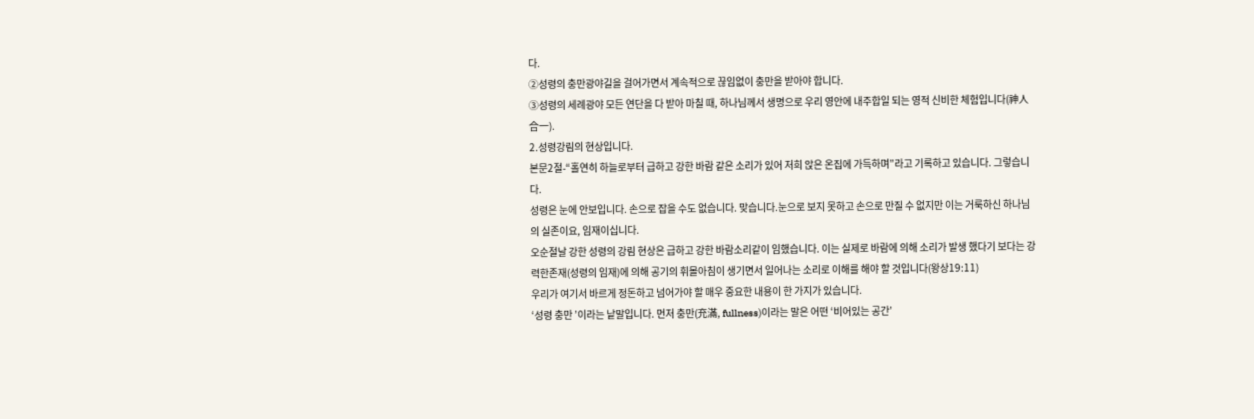다.
➁성령의 충만광야길을 걸어가면서 계속적으로 끊임없이 충만을 받아야 합니다.
➂성령의 세례광야 모든 연단을 다 받아 마칠 때, 하나님께서 생명으로 우리 영안에 내주합일 되는 영적 신비한 체험입니다(神人合一).
2.성령강림의 현상입니다.
본문2절-“홀연히 하늘로부터 급하고 강한 바람 같은 소리가 있어 저희 앉은 온집에 가득하며”라고 기록하고 있습니다. 그렇습니다.
성령은 눈에 안보입니다. 손으로 잡을 수도 없습니다. 맞습니다.눈으로 보지 못하고 손으로 만질 수 없지만 이는 거룩하신 하나님의 실존이요, 임재이십니다.
오순절날 강한 성령의 강림 현상은 급하고 강한 바람소리같이 임했습니다. 이는 실제로 바람에 의해 소리가 발생 했다기 보다는 강력한존재(성령의 임재)에 의해 공기의 휘몰아침이 생기면서 일어나는 소리로 이해를 해야 할 것입니다(왕상19:11)
우리가 여기서 바르게 정돈하고 넘어가야 할 매우 중요한 내용이 한 가지가 있습니다.
‘성령 충만 ’이라는 낱말입니다. 먼저 충만(充滿, fullness)이라는 말은 어떤 ‘비어있는 공간’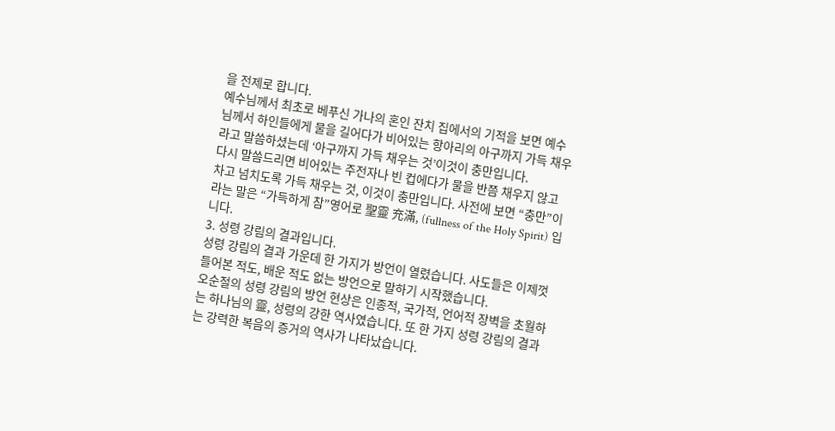을 전제로 합니다.
예수님께서 최초로 베푸신 가나의 혼인 잔치 집에서의 기적을 보면 예수님께서 하인들에게 물을 길어다가 비어있는 항아리의 아구까지 가득 채우라고 말씀하셨는데 ‘아구까지 가득 채우는 것’이것이 충만입니다.
다시 말씀드리면 비어있는 주전자나 빈 컵에다가 물을 반쯤 채우지 않고 차고 넘치도록 가득 채우는 것, 이것이 충만입니다. 사전에 보면 “충만”이라는 말은 “가득하게 참”영어로 聖靈 充滿, (fullness of the Holy Spirit) 입니다.
3. 성령 강림의 결과입니다.
성령 강림의 결과 가운데 한 가지가 방언이 열렸습니다. 사도들은 이제껏 들어본 적도, 배운 적도 없는 방언으로 말하기 시작했습니다.
오순절의 성령 강림의 방언 현상은 인종적, 국가적, 언어적 장벽을 초월하는 하나님의 靈, 성령의 강한 역사였습니다. 또 한 가지 성령 강림의 결과는 강력한 복음의 증거의 역사가 나타났습니다.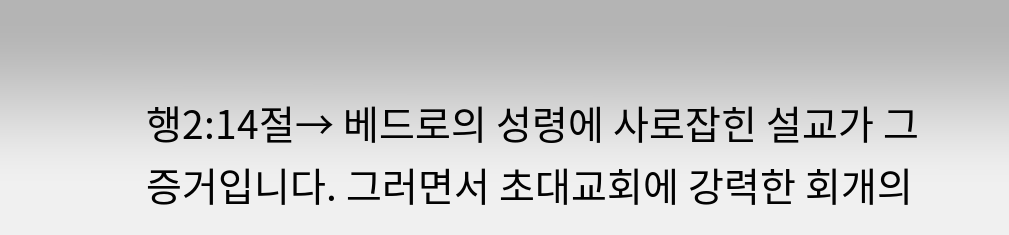행2:14절→ 베드로의 성령에 사로잡힌 설교가 그 증거입니다. 그러면서 초대교회에 강력한 회개의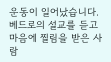운동이 일어났습니다.
베드로의 설교를 듣고 마음에 찔림을 받은 사람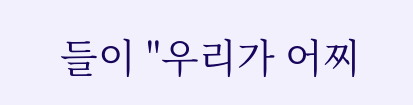들이 "우리가 어찌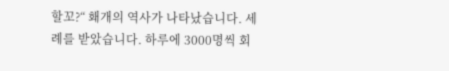할꼬?“ 홰개의 역사가 나타났습니다. 세례를 받았습니다. 하루에 3000명씩 회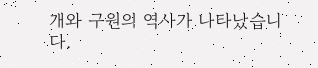개와 구원의 역사가 나타났습니다.